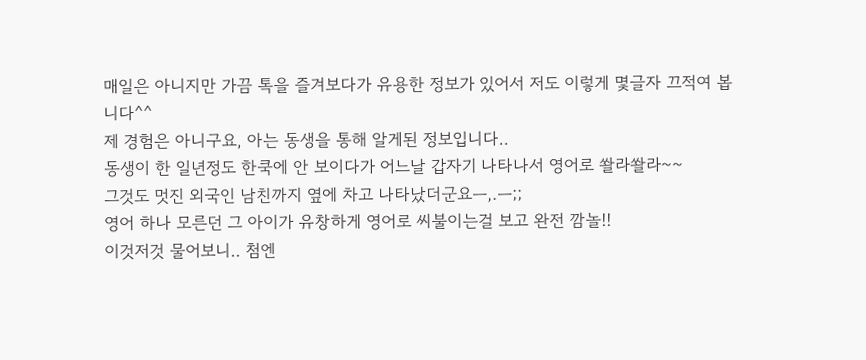매일은 아니지만 가끔 톡을 즐겨보다가 유용한 정보가 있어서 저도 이렇게 몇글자 끄적여 봅니다^^
제 경험은 아니구요, 아는 동생을 통해 알게된 정보입니다..
동생이 한 일년정도 한쿡에 안 보이다가 어느날 갑자기 나타나서 영어로 쏼라쏼라~~
그것도 멋진 외국인 남친까지 옆에 차고 나타났더군요ㅡ,.ㅡ;;
영어 하나 모른던 그 아이가 유창하게 영어로 씨불이는걸 보고 완전 깜놀!!
이것저것 물어보니.. 첨엔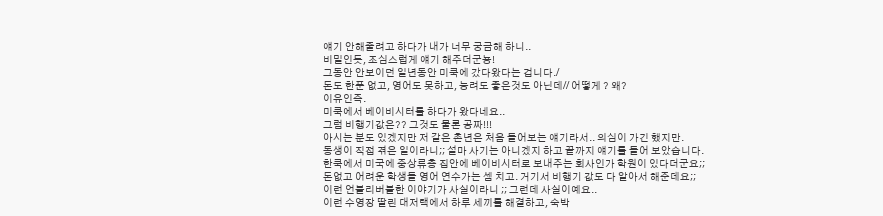얘기 안해줄려고 하다가 내가 너무 궁금해 하니..
비밀인듯, 조심스럽게 얘기 해주더군뇽!
그동안 안보이던 일년동안 미쿡에 갔다왔다는 겁니다./
돈도 한푼 없고, 영어도 못하고, 능려도 좋은것도 아닌데// 어떻게 ? 왜?
이유인즉.
미쿡에서 베이비시터를 하다가 왔다네요..
그럼 비행기값은?? 그것도 물론 공짜!!!
아시는 분도 있겠지만 저 같은 촌년은 처음 들어보는 얘기라서.. 의심이 가긴 했지만.
동생이 직접 겪은 일이라니;; 설마 사기는 아니겠지 하고 끝까지 얘기를 들어 보았습니다.
한쿡에서 미국에 중상류층 집안에 베이비시터로 보내주는 회사인가 학원이 있다더군요;;
돈없고 어려운 학생들 영어 연수가는 셈 치고. 거기서 비행기 값도 다 알아서 해준데요;;
이런 언블리버블한 이야기가 사실이라니 ;; 그런데 사실이예요..
이런 수영장 딸린 대저택에서 하루 세끼를 해결하고, 숙박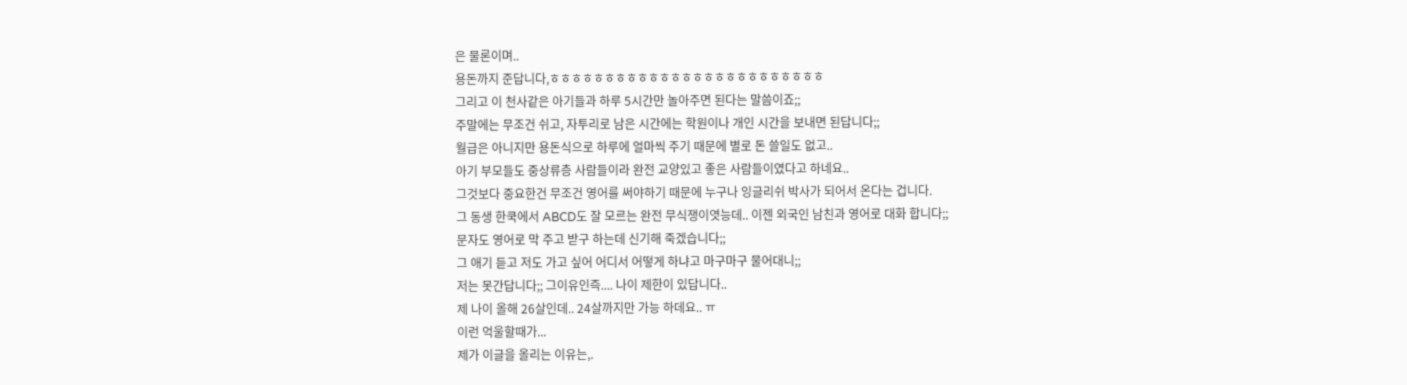은 물론이며..
용돈까지 준답니다,ㅎㅎㅎㅎㅎㅎㅎㅎㅎㅎㅎㅎㅎㅎㅎㅎㅎㅎㅎㅎㅎㅎㅎㅎㅎ
그리고 이 천사같은 아기들과 하루 5시간만 놀아주면 된다는 말씀이죠;;
주말에는 무조건 쉬고, 자투리로 남은 시간에는 학원이나 개인 시간을 보내면 된답니다;;
월급은 아니지만 용돈식으로 하루에 얼마씩 주기 때문에 별로 돈 쓸일도 없고..
아기 부모들도 중상류층 사람들이라 완전 교양있고 좋은 사람들이였다고 하네요..
그것보다 중요한건 무조건 영어를 써야하기 때문에 누구나 잉글리쉬 박사가 되어서 온다는 겁니다.
그 동생 한쿡에서 ABCD도 잘 모르는 완전 무식쟁이엿능데.. 이젠 외국인 남친과 영어로 대화 합니다;;
문자도 영어로 막 주고 받구 하는데 신기해 죽겠습니다;;
그 애기 듣고 저도 가고 싶어 어디서 어떻게 하냐고 마구마구 물어대니;;
저는 못간답니다;; 그이유인즉.... 나이 제한이 있답니다..
제 나이 올해 26살인데.. 24살까지만 가능 하데요.. ㅠ
이런 억울할때가...
제가 이글을 올리는 이유는,.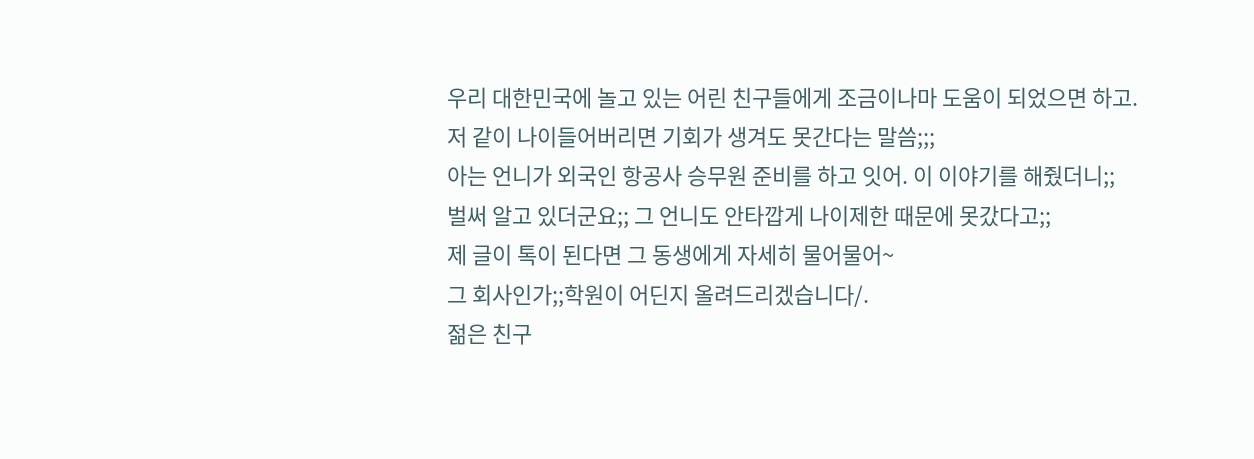우리 대한민국에 놀고 있는 어린 친구들에게 조금이나마 도움이 되었으면 하고.
저 같이 나이들어버리면 기회가 생겨도 못간다는 말씀;;;
아는 언니가 외국인 항공사 승무원 준비를 하고 잇어. 이 이야기를 해줬더니;;
벌써 알고 있더군요;; 그 언니도 안타깝게 나이제한 때문에 못갔다고;;
제 글이 톡이 된다면 그 동생에게 자세히 물어물어~
그 회사인가;;학원이 어딘지 올려드리겠습니다/.
젊은 친구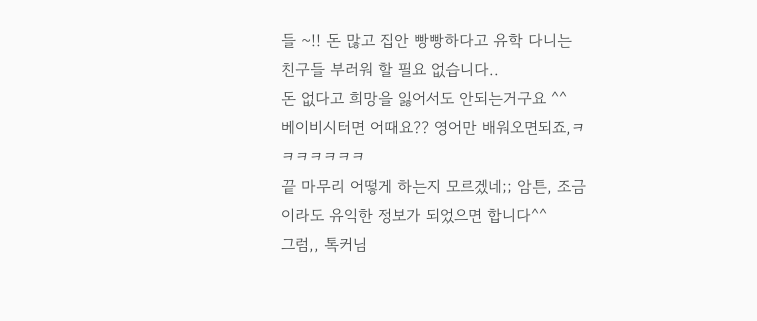들 ~!! 돈 많고 집안 빵빵하다고 유학 다니는 친구들 부러워 할 필요 없습니다..
돈 없다고 희망을 잃어서도 안되는거구요 ^^
베이비시터면 어때요?? 영어만 배워오면되죠,ㅋㅋㅋㅋㅋㅋㅋ
끝 마무리 어떻게 하는지 모르겠네;; 암튼, 조금이라도 유익한 정보가 되었으면 합니다^^
그럼,, 톡커님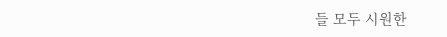들 모두 시원한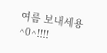여름 보내세용^0^!!!!